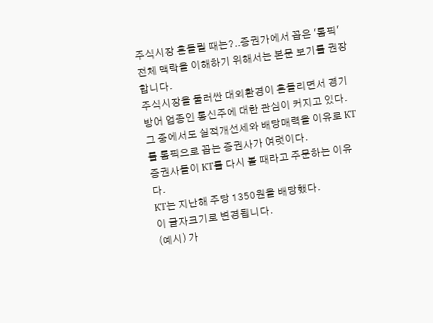주식시장 흔들릴 때는?..증권가에서 꼽은 '톱픽'
전체 맥락을 이해하기 위해서는 본문 보기를 권장합니다.
주식시장을 둘러싼 대외환경이 흔들리면서 경기방어 업종인 통신주에 대한 관심이 커지고 있다.
그 중에서도 실적개선세와 배당매력을 이유로 KT를 톱픽으로 꼽는 증권사가 여럿이다.
증권사들이 KT를 다시 볼 때라고 주문하는 이유다.
KT는 지난해 주당 1350원을 배당했다.
이 글자크기로 변경됩니다.
(예시) 가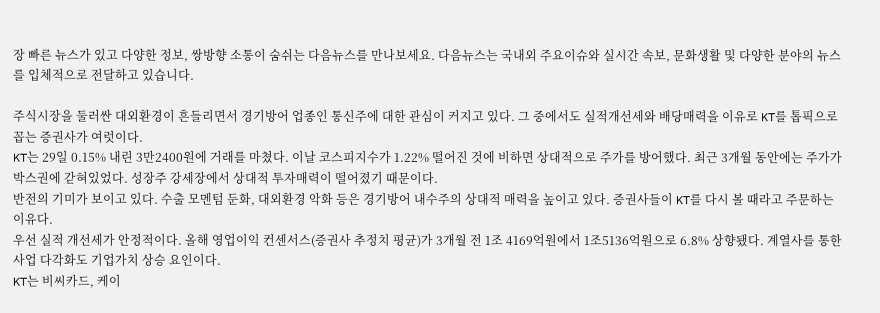장 빠른 뉴스가 있고 다양한 정보, 쌍방향 소통이 숨쉬는 다음뉴스를 만나보세요. 다음뉴스는 국내외 주요이슈와 실시간 속보, 문화생활 및 다양한 분야의 뉴스를 입체적으로 전달하고 있습니다.

주식시장을 둘러싼 대외환경이 흔들리면서 경기방어 업종인 통신주에 대한 관심이 커지고 있다. 그 중에서도 실적개선세와 배당매력을 이유로 KT를 톱픽으로 꼽는 증권사가 여럿이다.
KT는 29일 0.15% 내린 3만2400원에 거래를 마쳤다. 이날 코스피지수가 1.22% 떨어진 것에 비하면 상대적으로 주가를 방어했다. 최근 3개월 동안에는 주가가 박스권에 갇혀있었다. 성장주 강세장에서 상대적 투자매력이 떨어졌기 때문이다.
반전의 기미가 보이고 있다. 수출 모멘텀 둔화, 대외환경 악화 등은 경기방어 내수주의 상대적 매력을 높이고 있다. 증권사들이 KT를 다시 볼 때라고 주문하는 이유다.
우선 실적 개선세가 안정적이다. 올해 영업이익 컨센서스(증권사 추정치 평균)가 3개월 전 1조 4169억원에서 1조5136억원으로 6.8% 상향됐다. 계열사를 통한 사업 다각화도 기업가치 상승 요인이다.
KT는 비씨카드, 케이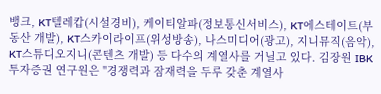뱅크, KT텔레캅(시설경비), 케이티알파(정보통신서비스), KT에스테이트(부동산 개발), KT스카이라이프(위성방송), 나스미디어(광고), 지니뮤직(음악), KT스튜디오지니(콘텐츠 개발) 등 다수의 계열사를 거닐고 있다. 김장원 IBK투자증권 연구원은 "경쟁력과 잠재력을 두루 갖춘 계열사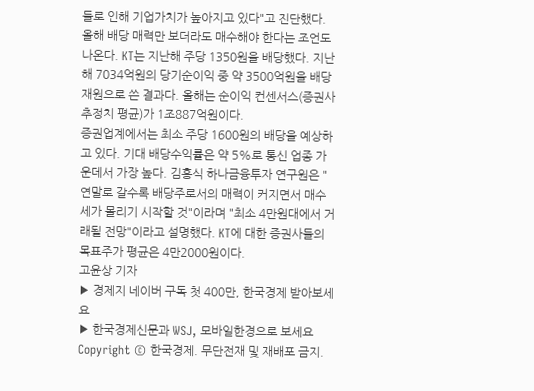들로 인해 기업가치가 높아지고 있다"고 진단했다.
올해 배당 매력만 보더라도 매수해야 한다는 조언도 나온다. KT는 지난해 주당 1350원을 배당했다. 지난해 7034억원의 당기순이익 중 약 3500억원을 배당재원으로 쓴 결과다. 올해는 순이익 컨센서스(증권사 추정치 평균)가 1조887억원이다.
증권업계에서는 최소 주당 1600원의 배당을 예상하고 있다. 기대 배당수익률은 약 5%로 통신 업종 가운데서 가장 높다. 김홍식 하나금융투자 연구원은 "연말로 갈수록 배당주로서의 매력이 커지면서 매수세가 몰리기 시작할 것"이라며 "최소 4만원대에서 거래될 전망"이라고 설명했다. KT에 대한 증권사들의 목표주가 평균은 4만2000원이다.
고윤상 기자
▶ 경제지 네이버 구독 첫 400만, 한국경제 받아보세요
▶ 한국경제신문과 WSJ, 모바일한경으로 보세요
Copyright © 한국경제. 무단전재 및 재배포 금지.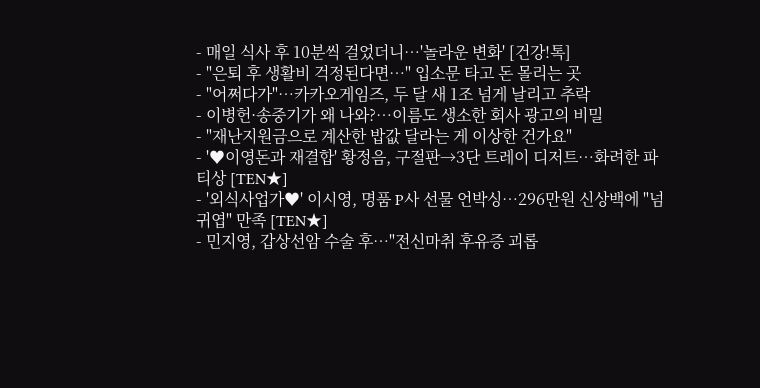- 매일 식사 후 10분씩 걸었더니…'놀라운 변화' [건강!톡]
- "은퇴 후 생활비 걱정된다면…" 입소문 타고 돈 몰리는 곳
- "어쩌다가"…카카오게임즈, 두 달 새 1조 넘게 날리고 추락
- 이병헌·송중기가 왜 나와?…이름도 생소한 회사 광고의 비밀
- "재난지원금으로 계산한 밥값 달라는 게 이상한 건가요"
- '♥이영돈과 재결합' 황정음, 구절판→3단 트레이 디저트…화려한 파티상 [TEN★]
- '외식사업가♥' 이시영, 명품 P사 선물 언박싱…296만원 신상백에 "넘 귀엽" 만족 [TEN★]
- 민지영, 갑상선암 수술 후…"전신마취 후유증 괴롭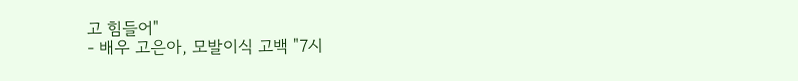고 힘들어"
- 배우 고은아, 모발이식 고백 "7시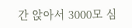간 앉아서 3000모 심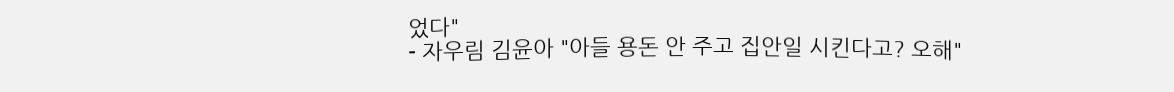었다"
- 자우림 김윤아 "아들 용돈 안 주고 집안일 시킨다고? 오해"